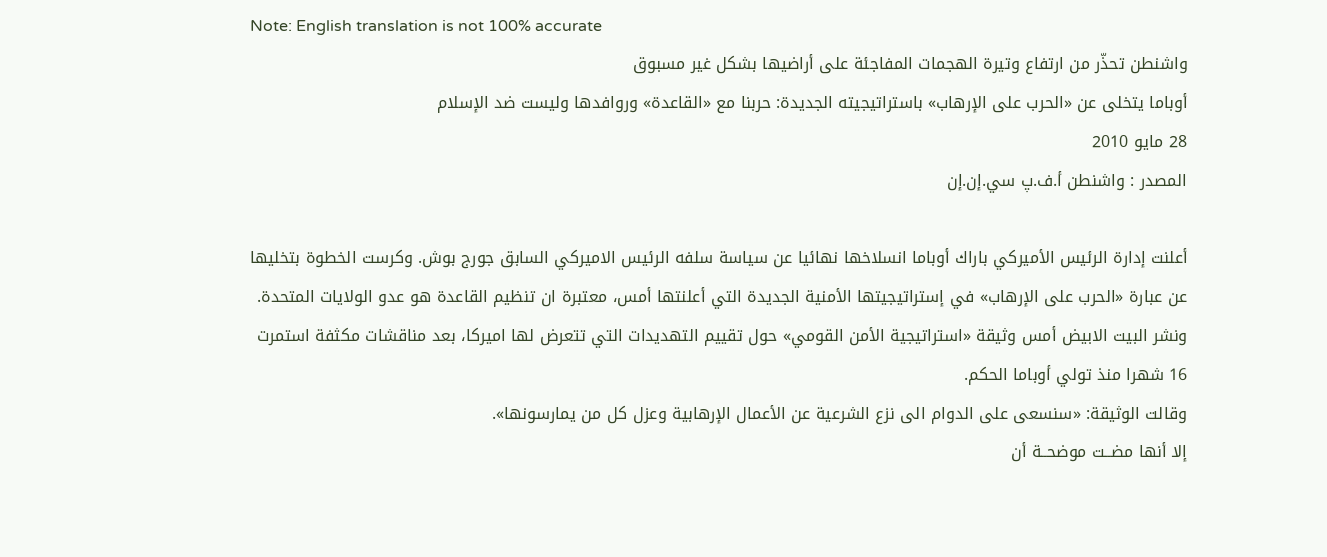Note: English translation is not 100% accurate
واشنطن تحذّر من ارتفاع وتيرة الهجمات المفاجئة على أراضيها بشكل غير مسبوق
أوباما يتخلى عن «الحرب على الإرهاب» باستراتيجيته الجديدة: حربنا مع «القاعدة» وروافدها وليست ضد الإسلام
28 مايو 2010
المصدر : واشنطن أ.ف.پ سي.إن.إن

أعلنت إدارة الرئيس الأميركي باراك أوباما انسلاخها نهائيا عن سياسة سلفه الرئيس الاميركي السابق جورج بوش. وكرست الخطوة بتخليها عن عبارة «الحرب على الإرهاب» في إستراتيجيتها الأمنية الجديدة التي أعلنتها أمس، معتبرة ان تنظيم القاعدة هو عدو الولايات المتحدة.
ونشر البيت الابيض أمس وثيقة «استراتيجية الأمن القومي» حول تقييم التهديدات التي تتعرض لها اميركا، بعد مناقشات مكثفة استمرت 16 شهرا منذ تولي أوباما الحكم.
وقالت الوثيقة: «سنسعى على الدوام الى نزع الشرعية عن الأعمال الإرهابية وعزل كل من يمارسونها».
إلا أنها مضــت موضحــة أن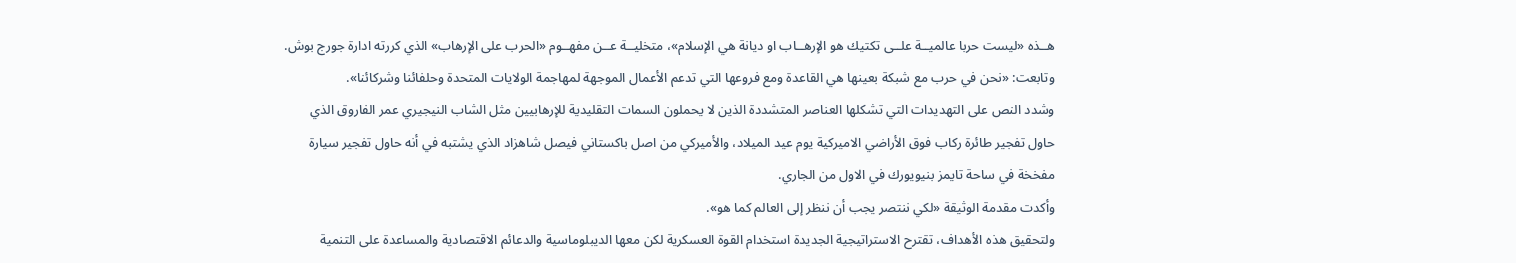هــذه «ليست حربا عالميــة علــى تكتيك هو الإرهــاب او ديانة هي الإسلام»، متخليــة عــن مفهــوم «الحرب على الإرهاب» الذي كررته ادارة جورج بوش.
وتابعت: «نحن في حرب مع شبكة بعينها هي القاعدة ومع فروعها التي تدعم الأعمال الموجهة لمهاجمة الولايات المتحدة وحلفائنا وشركائنا».
وشدد النص على التهديدات التي تشكلها العناصر المتشددة الذين لا يحملون السمات التقليدية للإرهابيين مثل الشاب النيجيري عمر الفاروق الذي حاول تفجير طائرة ركاب فوق الأراضي الاميركية يوم عيد الميلاد، والأميركي من اصل باكستاني فيصل شاهزاد الذي يشتبه في أنه حاول تفجير سيارة مفخخة في ساحة تايمز بنيويورك في الاول من الجاري.
وأكدت مقدمة الوثيقة «لكي ننتصر يجب أن ننظر إلى العالم كما هو».
ولتحقيق هذه الأهداف، تقترح الاستراتيجية الجديدة استخدام القوة العسكرية لكن معها الديبلوماسية والدعائم الاقتصادية والمساعدة على التنمية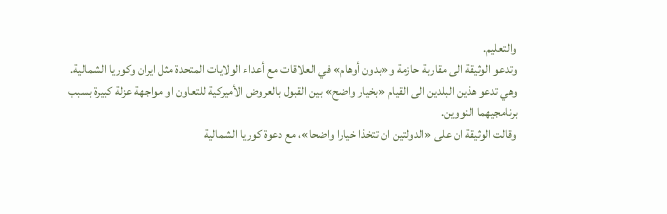والتعليم.
وتدعو الوثيقة الى مقاربة حازمة و«بدون أوهام» في العلاقات مع أعداء الولايات المتحدة مثل ايران وكوريا الشمالية.
وهي تدعو هذين البلدين الى القيام «بخيار واضح» بين القبول بالعروض الأميركية للتعاون او مواجهة عزلة كبيرة بسبب برنامجيهما النووين.
وقالت الوثيقة ان على «الدولتين ان تتخذا خيارا واضحا»، مع دعوة كوريا الشمالية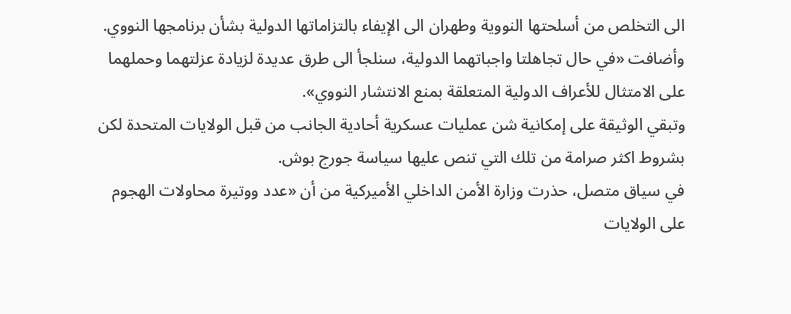الى التخلص من أسلحتها النووية وطهران الى الإيفاء بالتزاماتها الدولية بشأن برنامجها النووي.
وأضافت «في حال تجاهلتا واجباتهما الدولية، سنلجأ الى طرق عديدة لزيادة عزلتهما وحملهما على الامتثال للأعراف الدولية المتعلقة بمنع الانتشار النووي».
وتبقي الوثيقة على إمكانية شن عمليات عسكرية أحادية الجانب من قبل الولايات المتحدة لكن بشروط اكثر صرامة من تلك التي تنص عليها سياسة جورج بوش.
في سياق متصل، حذرت وزارة الأمن الداخلي الأميركية من أن «عدد ووتيرة محاولات الهجوم على الولايات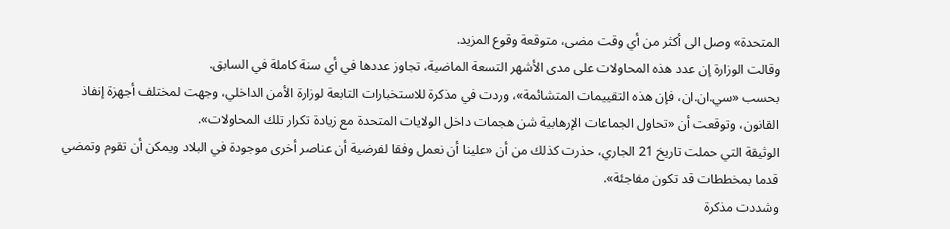المتحدة» وصل الى أكثر من أي وقت مضى، متوقعة وقوع المزيد.
وقالت الوزارة إن عدد هذه المحاولات على مدى الأشهر التسعة الماضية، تجاوز عددها في أي سنة كاملة في السابق.
بحسب «سي.ان.ان، فإن هذه التقييمات المتشائمة»، وردت في مذكرة للاستخبارات التابعة لوزارة الأمن الداخلي، وجهت لمختلف أجهزة إنفاذ القانون، وتوقعت أن «تحاول الجماعات الإرهابية شن هجمات داخل الولايات المتحدة مع زيادة تكرار تلك المحاولات».
الوثيقة التي حملت تاريخ 21 الجاري، حذرت كذلك من أن «علينا أن نعمل وفقا لفرضية أن عناصر أخرى موجودة في البلاد ويمكن أن تقوم وتمضي قدما بمخططات قد تكون مفاجئة».
وشددت مذكرة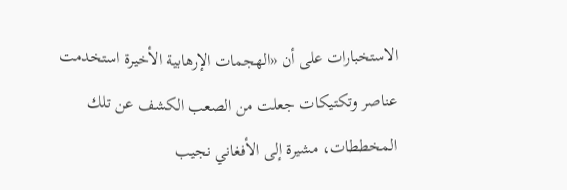الاستخبارات على أن «الهجمات الإرهابية الأخيرة استخدمت عناصر وتكتيكات جعلت من الصعب الكشف عن تلك المخططات، مشيرة إلى الأفغاني نجيب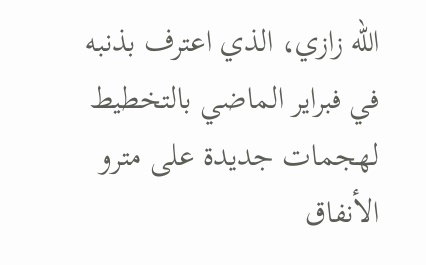الله زازي، الذي اعترف بذنبه في فبراير الماضي بالتخطيط لهجمات جديدة على مترو الأنفاق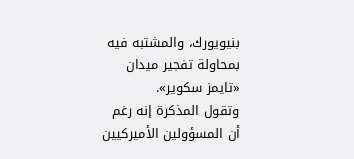بنيويورك، والمشتبه فيه بمحاولة تفجير ميدان «تايمز سكوير».
وتقول المذكرة إنه رغم أن المسؤولين الأميركيين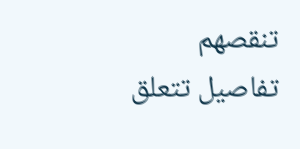تنقصهم تفاصيل تتعلق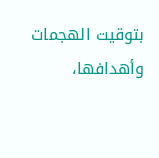بتوقيت الهجمات وأهدافها،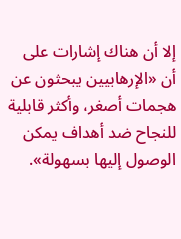إلا أن هناك إشارات على أن «الإرهابيين يبحثون عن هجمات أصغر، وأكثر قابلية للنجاح ضد أهداف يمكن الوصول إليها بسهولة».